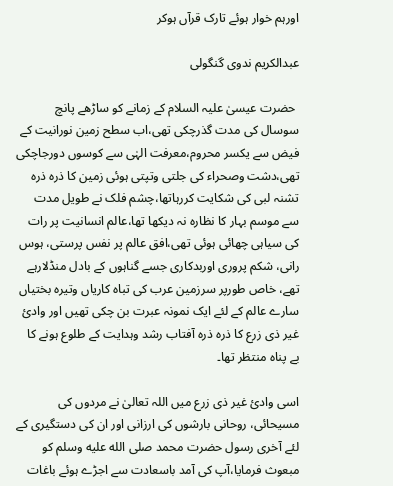اورہم خوار ہوئے تارک قرآں ہوکر

عبدالکریم ندوی گنگولی

 حضرت عیسیٰ علیہ السلام کے زمانے کو ساڑھے پانچ سوسال کی مدت گذرچکی تھی،اب سطح زمین نورانیت کے فیض سے یکسر محروم،معرفت الہٰی سے کوسوں دورجاچکی تھی،دشت وصحراء کی جلتی وتپتی ہوئی زمین کا ذرہ ذرہ تشنہ لبی کی شکایت کررہاتھا،چشم فلک نے طویل مدت سے موسم بہار کا نظارہ نہ دیکھا تھا،عالم انسانیت پر رات کی سیاہی چھائی ہوئی تھی،افق عالم پر نفس پرستی، ہوس رانی، شکم پروری اوربدکاری جسے گناہوں کے بادل منڈلارہے تھے، خاص طورپر سرزمین عرب کی تباہ کاریاں وتیرہ بختیاں سارے عالم کے لئے ایک نمونہ عبرت بن چکی تھیں اور وادیٔ غیر ذی زرع کا ذرہ ذرہ آفتاب رشد وہدایت کے طلوع ہونے کا بے پناہ منتظر تھا۔

اسی وادیٔ غیر ذی زرع میں اللہ تعالیٰ نے مردوں کی مسیحائی، روحانی بارشوں کی ارزانی اور ان کی دستگیری کے لئے آخری رسول حضرت محمد صلى الله عليه وسلم کو مبعوث فرمایا،آپ کی آمد باسعادت سے اجڑے ہوئے باغات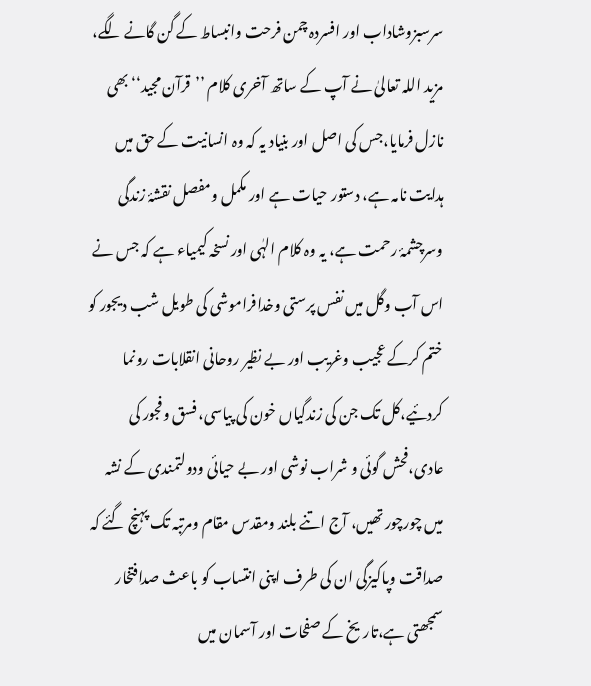سرسبزوشاداب اور افسردہ چمن فرحت وانبساط کے گن گانے لگے، مزید اللہ تعالیٰ نے آپ کے ساتھ آخری کلام ’’قرآن مجید‘‘بھی نازل فرمایا،جس کی اصل اور بنیاد یہ کہ وہ انسانیت کے حق میں ہدایت نامہ ہے، دستور حیات ہے اور مکمل ومفصل نقشۂ زندگی وسرچشمۂ رحمت ہے، یہ وہ کلام الہٰی اور نسخہ کیمیاء ہے کہ جس نے اس آب وگل میں نفس پرستی وخدافراموشی کی طویل شب دیجور کو ختم کرکے عجیب وغریب اور بے نظیر روحانی انقلابات رونما کردئیے،کل تک جن کی زندگیاں خون کی پیاسی، فسق وفجور کی عادی،فحش گوئی و شراب نوشی اور بے حیائی ودولتمندی کے نشہ میں چورچور تھیں، آج اتنے بلند ومقدس مقام ومرتبہ تک پہنچ گئے کہ صداقت وپاکیزگی ان کی طرف اپنی انتساب کو باعث صدافتخار سمجھتی ہے،تاریخ کے صفحات اور آسمان میں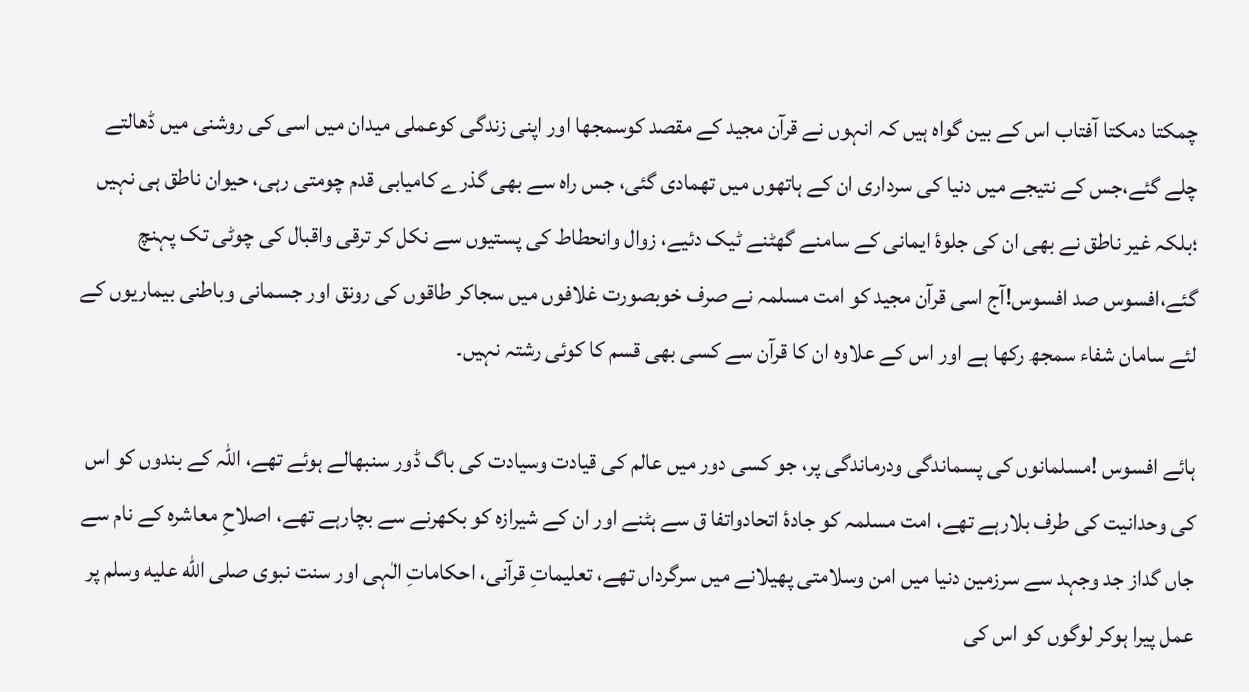چمکتا دمکتا آفتاب اس کے بین گواہ ہیں کہ انہوں نے قرآن مجید کے مقصد کوسمجھا اور اپنی زندگی کوعملی میدان میں اسی کی روشنی میں ڈھالتے چلے گئے،جس کے نتیجے میں دنیا کی سرداری ان کے ہاتھوں میں تھمادی گئی، جس راہ سے بھی گذرے کامیابی قدم چومتی رہی، حیوان ناطق ہی نہیں ؛بلکہ غیر ناطق نے بھی ان کی جلوۂ ایمانی کے سامنے گھٹنے ٹیک دئیے، زوال وانحطاط کی پستیوں سے نکل کر ترقی واقبال کی چوٹی تک پہنچ گئے،افسوس صد افسوس!آج اسی قرآن مجید کو امت مسلمہ نے صرف خوبصورت غلافوں میں سجاکر طاقوں کی رونق اور جسمانی وباطنی بیماریوں کے لئے سامان شفاء سمجھ رکھا ہے اور اس کے علاوہ ان کا قرآن سے کسی بھی قسم کا کوئی رشتہ نہیں۔

ہائے افسوس !مسلمانوں کی پسماندگی ودرماندگی پر، جو کسی دور میں عالم کی قیادت وسیادت کی باگ ڈور سنبھالے ہوئے تھے، اللہ کے بندوں کو اس کی وحدانیت کی طرف بلارہے تھے، امت مسلمہ کو جادۂ اتحادواتفا ق سے ہٹنے اور ان کے شیرازہ کو بکھرنے سے بچارہے تھے، اصلاحِ معاشرہ کے نام سے جاں گداز جد وجہد سے سرزمین دنیا میں امن وسلامتی پھیلانے میں سرگرداں تھے، تعلیماتِ قرآنی، احکاماتِ الٰہی اور سنت نبوی صلى الله عليه وسلم پر عمل پیرا ہوکر لوگوں کو اس کی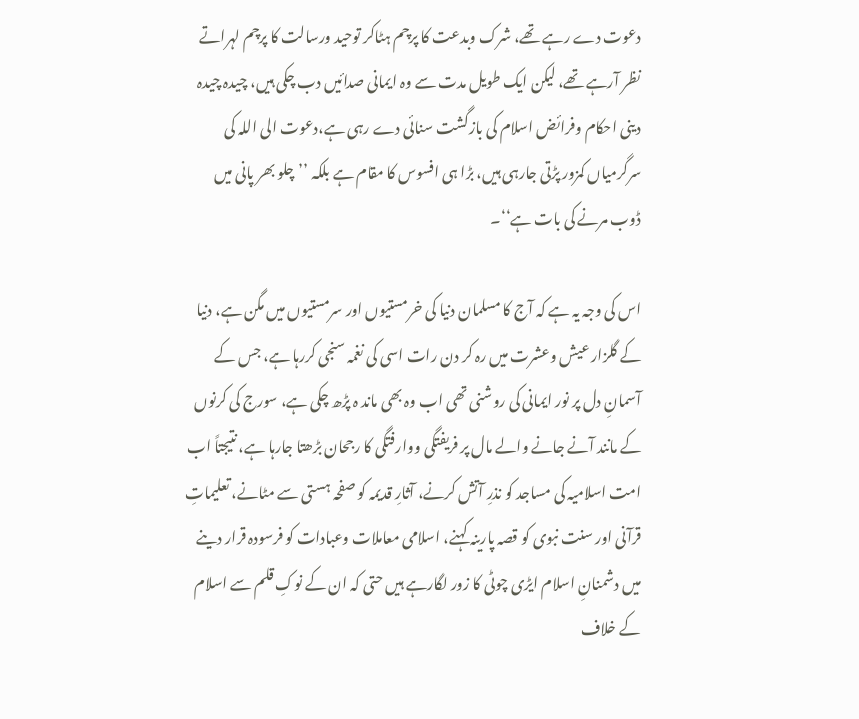دعوت دے رہے تھے، شرک وبدعت کا پرچم ہٹاکر توحید ورسالت کا پرچم لہراتے نظر آرہے تھے، لیکن ایک طویل مدت سے وہ ایمانی صدائیں دب چکی ہیں، چیدہ چیدہ دینی احکام وفرائض اسلام کی بازگشت سنائی دے رہی ہے،دعوت الی اللہ کی سرگرمیاں کمزور پڑتی جارہی ہیں، بڑا ہی افسوس کا مقام ہے بلکہ ’’چلو بھر پانی میں ڈوب مرنے کی بات ہے‘‘۔

اس کی وجہ یہ ہے کہ آج کا مسلمان دنیا کی خرمستیوں اور سرمستیوں میں مگن ہے، دنیا کے گلزار عیش وعشرت میں رہ کر دن رات اسی کی نغمہ سنجی کررہا ہے، جس کے آسمانِ دل پر نور ایمانی کی روشنی تھی اب وہ بھی ماند ہ پڑھ چکی ہے، سورج کی کرنوں کے مانند آنے جانے والے مال پر فریفتگی ووارفتگی کا رجحان بڑھتا جارہا ہے، نتیجتاً اب امت اسلامیہ کی مساجد کو نذرِ آتش کرنے، آثارِ قدیمہ کو صفحہ ہستی سے مٹانے، تعلیماتِ قرآنی اور سنت نبوی کو قصہ پارینہ کہنے، اسلامی معاملات وعبادات کو فرسودہ قرار دینے میں دشمنانِ اسلام ایڑی چوٹی کا زور لگارہے ہیں حتی کہ ان کے نوکِ قلم سے اسلام کے خلاف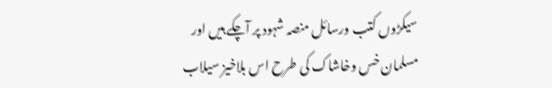سیکڑوں کتب ورسائل منصہ شہود پر آچکے ہیں اور مسلمان خس وخاشاک کی طرح اس بلاخیز سیلاب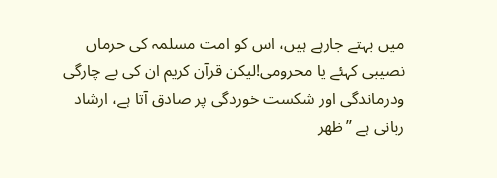میں بہتے جارہے ہیں، اس کو امت مسلمہ کی حرماں نصیبی کہئے یا محرومی!لیکن قرآن کریم ان کی بے چارگی ودرماندگی اور شکست خوردگی پر صادق آتا ہے، ارشاد ربانی ہے ’’ظھر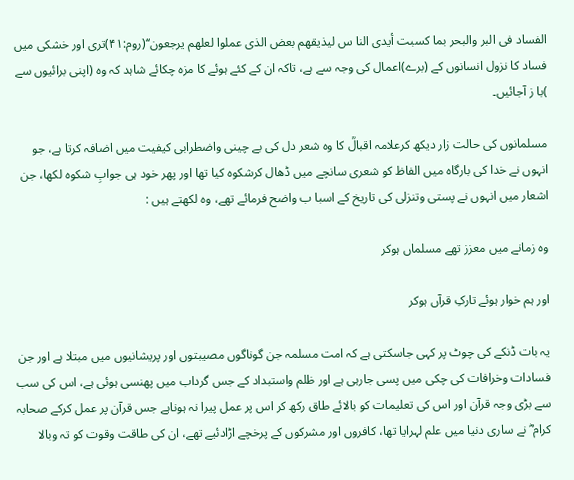الفساد فی البر والبحر بما کسبت أیدی النا س لیذیقھم بعض الذی عملوا لعلھم یرجعون‘‘(روم:۴۱)تری اور خشکی میں فساد کا نزول انسانوں کے (برے)اعمال کی وجہ سے ہے، تاکہ ان کے کئے ہوئے کا مزہ چکائے شاہد کہ وہ (اپنی برائیوں سے )با ز آجائیں۔

مسلمانوں کی حالت زار دیکھ کرعلامہ اقبالؒ کا وہ شعر دل کی بے چینی واضطرابی کیفیت میں اضافہ کرتا ہے، جو انہوں نے خدا کی بارگاہ میں الفاظ کو شعری سانچے میں ڈھال کرشکوہ کیا تھا اور پھر خود ہی جوابِ شکوہ لکھا، جن اشعار میں انہوں نے پستی وتنزلی کی تاریخ کے اسبا ب واضح فرمائے تھے، وہ لکھتے ہیں :

وہ زمانے میں معزز تھے مسلماں ہوکر

اور ہم خوار ہوئے تارکِ قرآں ہوکر

یہ بات ڈنکے کی چوٹ پر کہی جاسکتی ہے کہ امت مسلمہ جن گوناگوں مصیبتوں اور پریشانیوں میں مبتلا ہے اور جن فسادات وخرافات کی چکی میں پسی جارہی ہے اور ظلم واستبداد کے جس گرداب میں پھنسی ہوئی ہے، اس کی سب سے بڑی وجہ قرآن اور اس کی تعلیمات کو بالائے طاق رکھ کر اس پر عمل پیرا نہ ہوناہے جس قرآن پر عمل کرکے صحابہ کرام ؓ نے ساری دنیا میں علم لہرایا تھا، کافروں اور مشرکوں کے پرخچے اڑادئیے تھے، ان کی طاقت وقوت کو تہ وبالا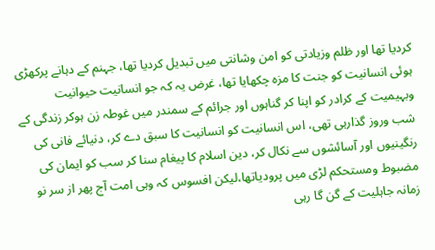کردیا تھا اور ظلم وزیادتی کو امن وشانتی میں تبدیل کردیا تھا، جہنم کے دہانے پرکھڑی ہوئی انسانیت کو جنت کا مزہ چکھایا تھا، غرض یہ کہ جو انسانیت حیوانیت وبہیمیت کے کرادر کو اپنا کر گناہوں اور جرائم کے سمندر میں غوطہ زن ہوکر زندگی کے شب وروز گذارہی تھی، اس انسانیت کو انسانیت کا سبق دے کر، دنیائے فانی کی رنگینیوں اور آسائشوں سے نکال کر، دین اسلام کا پیغام سنا کر سب کو ایمان کی مضبوط ومستحکم لڑی میں پرودیاتھا،لیکن افسوس کہ وہی امت آج پھر از سر نو زمانہ جاہلیت کے گن گا رہی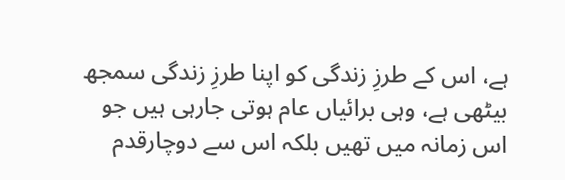ہے، اس کے طرزِ زندگی کو اپنا طرزِ زندگی سمجھ بیٹھی ہے، وہی برائیاں عام ہوتی جارہی ہیں جو اس زمانہ میں تھیں بلکہ اس سے دوچارقدم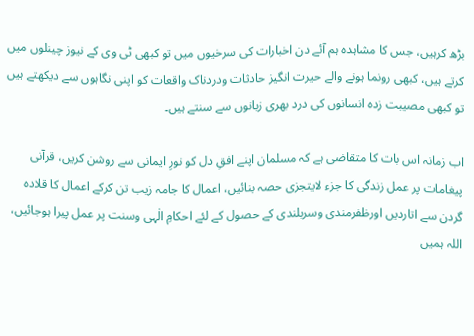بڑھ کرہیں، جس کا مشاہدہ ہم آئے دن اخبارات کی سرخیوں میں تو کبھی ٹی وی کے نیوز چینلوں میں کرتے ہیں، کبھی رونما ہونے والے حیرت انگیز حادثات ودردناک واقعات کو اپنی نگاہوں سے دیکھتے ہیں تو کبھی مصیبت زدہ انسانوں کی درد بھری زبانوں سے سنتے ہیں۔

اب زمانہ اس بات کا متقاضی ہے کہ مسلمان اپنے افقِ دل کو نورِ ایمانی سے روشن کریں، قرآنی پیغامات پر عمل زندگی کا جزء لایتجزی حصہ بنائیں، اعمال کا جامہ زیب تن کرکے اعمال کا قلادہ گردن سے اتاردیں اورظفرمندی وسربلندی کے حصول کے لئے احکامِ الٰہی وسنت پر عمل پیرا ہوجائیں، اللہ ہمیں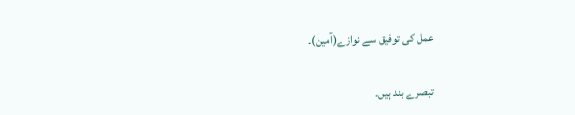عمل کی توفیق سے نوازے(آمین)۔

تبصرے بند ہیں۔